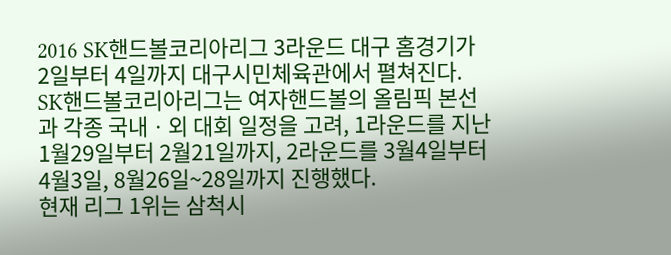2016 SK핸드볼코리아리그 3라운드 대구 홈경기가 2일부터 4일까지 대구시민체육관에서 펼쳐진다.
SK핸드볼코리아리그는 여자핸드볼의 올림픽 본선과 각종 국내ㆍ외 대회 일정을 고려, 1라운드를 지난 1월29일부터 2월21일까지, 2라운드를 3월4일부터 4월3일, 8월26일~28일까지 진행했다.
현재 리그 1위는 삼척시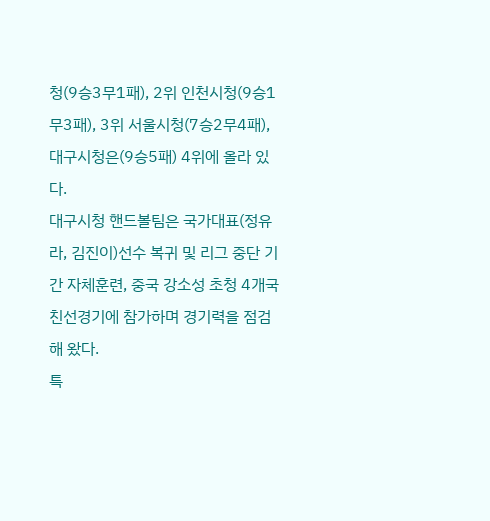청(9승3무1패), 2위 인천시청(9승1무3패), 3위 서울시청(7승2무4패), 대구시청은(9승5패) 4위에 올라 있다.
대구시청 핸드볼팀은 국가대표(정유라, 김진이)선수 복귀 및 리그 중단 기간 자체훈련, 중국 강소성 초청 4개국 친선경기에 참가하며 경기력을 점검해 왔다.
특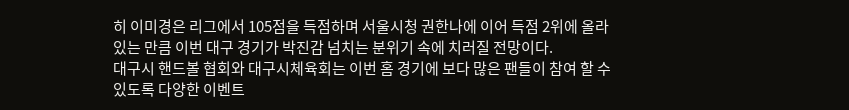히 이미경은 리그에서 105점을 득점하며 서울시청 권한나에 이어 득점 2위에 올라 있는 만큼 이번 대구 경기가 박진감 넘치는 분위기 속에 치러질 전망이다.
대구시 핸드볼 협회와 대구시체육회는 이번 홈 경기에 보다 많은 팬들이 참여 할 수 있도록 다양한 이벤트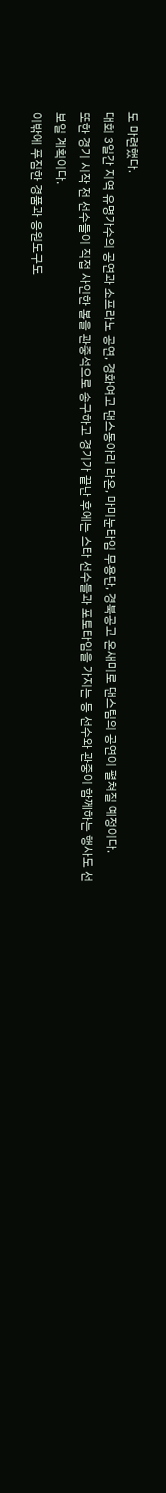도 마련했다.
대회 3일간 지역 유명가수의 공연과 소프라노 공연, 경화여고 댄스동아리 라온, 마미눈타임 무용단, 경북공고 온새미로 댄스팀의 공연이 펼쳐질 예정이다.
또한 경기 시작 전 선수들이 직접 사인한 볼을 관중석으로 송구하고 경기가 끝난 후에는 스타 선수들과 포토타임을 가지는 등 선수와 관중이 함께하는 행사도 선보일 계획이다.
이밖에 푸짐한 경품과 응원도구도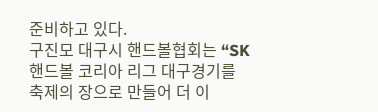준비하고 있다.
구진모 대구시 핸드볼협회는 “SK핸드볼 코리아 리그 대구경기를 축제의 장으로 만들어 더 이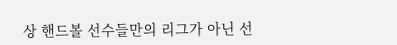상 핸드볼 선수들만의 리그가 아닌 선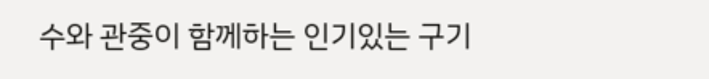수와 관중이 함께하는 인기있는 구기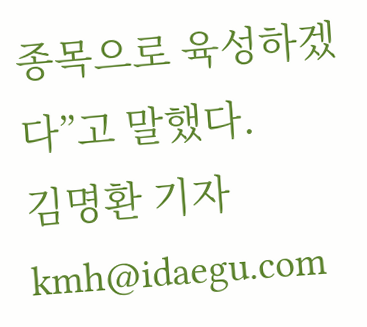종목으로 육성하겠다”고 말했다.
김명환 기자 kmh@idaegu.com